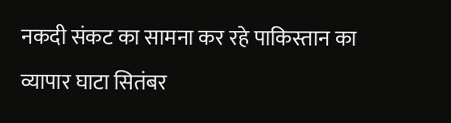नकदी संकट का सामना कर रहे पाकिस्तान का व्यापार घाटा सितंबर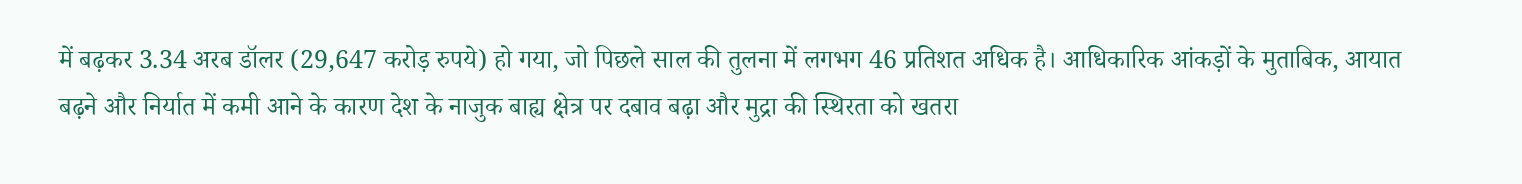में बढ़कर 3.34 अरब डॉलर (29,647 करोड़ रुपये) हो गया, जो पिछले साल की तुलना में लगभग 46 प्रतिशत अधिक है। आधिकारिक आंकड़ों के मुताबिक, आयात बढ़ने और निर्यात में कमी आने के कारण देश के नाजुक बाह्य क्षेत्र पर दबाव बढ़ा और मुद्रा की स्थिरता को खतरा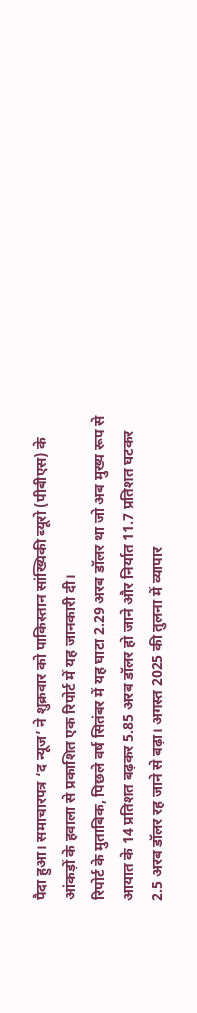पैदा हुआ। समाचारपत्र ‘द न्यूज’ ने शुक्रवार को पाकिस्तान सांख्यिकी ब्यूरो (पीबीएस) के आंकड़ों के हवाला से प्रकाशित एक रिपोर्ट में यह जानकारी दी।
रिपोर्ट के मुताबिक, पिछले वर्ष सितंबर में यह घाटा 2.29 अरब डॉलर था जो अब मुख्य रूप से आयात के 14 प्रतिशत बढ़कर 5.85 अरब डॉलर हो जाने और निर्यात 11.7 प्रतिशत घटकर 2.5 अरब डॉलर रह जाने से बढ़ा। अगस्त 2025 की तुलना में व्यापार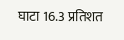घाटा 16.3 प्रतिशत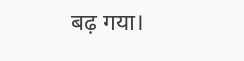बढ़ गया।